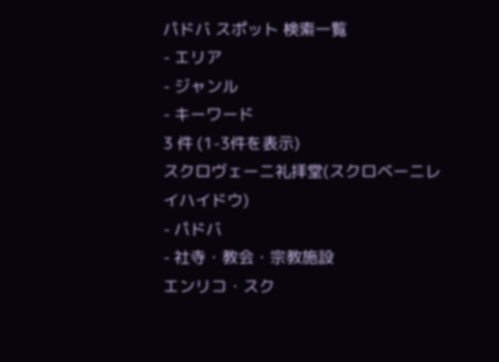パドバ スポット 検索一覧
- エリア
- ジャンル
- キーワード
3 件 (1-3件を表示)
スクロヴェーニ礼拝堂(スクロベーニレイハイドウ)
- パドバ
- 社寺・教会・宗教施設
エンリコ・スク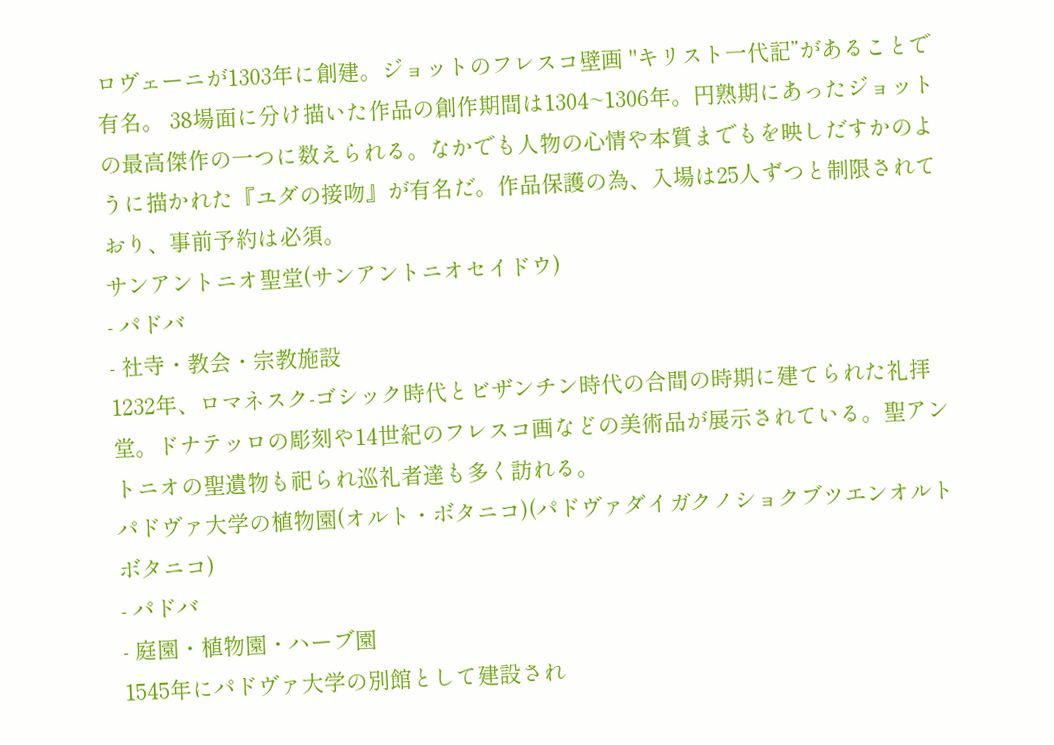ロヴェーニが1303年に創建。ジョットのフレスコ壁画 "キリスト一代記”があることで有名。 38場面に分け描いた作品の創作期間は1304~1306年。円熟期にあったジョットの最高傑作の一つに数えられる。なかでも人物の心情や本質までもを映しだすかのように描かれた『ユダの接吻』が有名だ。作品保護の為、入場は25人ずつと制限されており、事前予約は必須。
サンアントニオ聖堂(サンアントニオセイドウ)
- パドバ
- 社寺・教会・宗教施設
1232年、ロマネスク-ゴシック時代とビザンチン時代の合間の時期に建てられた礼拝堂。ドナテッロの彫刻や14世紀のフレスコ画などの美術品が展示されている。聖アントニオの聖遺物も祀られ巡礼者達も多く訪れる。
パドヴァ大学の植物園(オルト・ボタニコ)(パドヴァダイガクノショクブツエンオルトボタニコ)
- パドバ
- 庭園・植物園・ハーブ園
1545年にパドヴァ大学の別館として建設され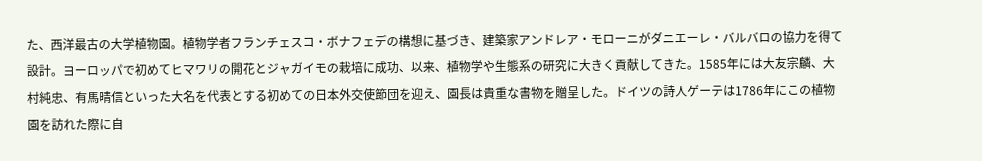た、西洋最古の大学植物園。植物学者フランチェスコ・ボナフェデの構想に基づき、建築家アンドレア・モローニがダニエーレ・バルバロの協力を得て設計。ヨーロッパで初めてヒマワリの開花とジャガイモの栽培に成功、以来、植物学や生態系の研究に大きく貢献してきた。1585年には大友宗麟、大村純忠、有馬晴信といった大名を代表とする初めての日本外交使節団を迎え、園長は貴重な書物を贈呈した。ドイツの詩人ゲーテは1786年にこの植物園を訪れた際に自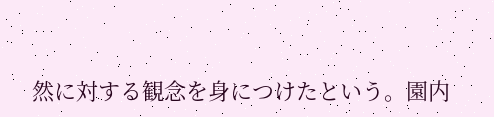然に対する観念を身につけたという。園内